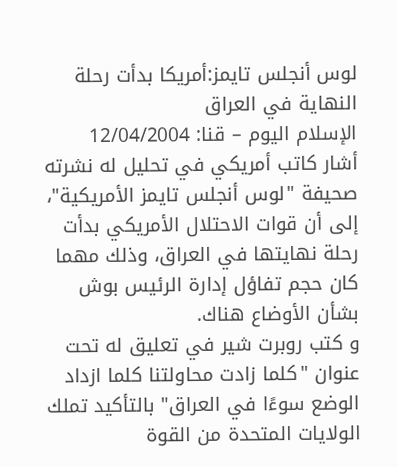لوس أنجلس تايمز:أمريكا بدأت رحلة النهاية في العراق
الإسلام اليوم – قنا: 12/04/2004
أشار كاتب أمريكي في تحليل له نشرته صحيفة "لوس أنجلس تايمز الأمريكية"، إلى أن قوات الاحتلال الأمريكي بدأت رحلة نهايتها في العراق، وذلك مهما كان حجم تفاؤل إدارة الرئيس بوش بشأن الأوضاع هناك.
و كتب روبرت شير في تعليق له تحت عنوان "كلما زادت محاولتنا كلما ازداد الوضع سوءًا في العراق" بالتأكيد تملك الولايات المتحدة من القوة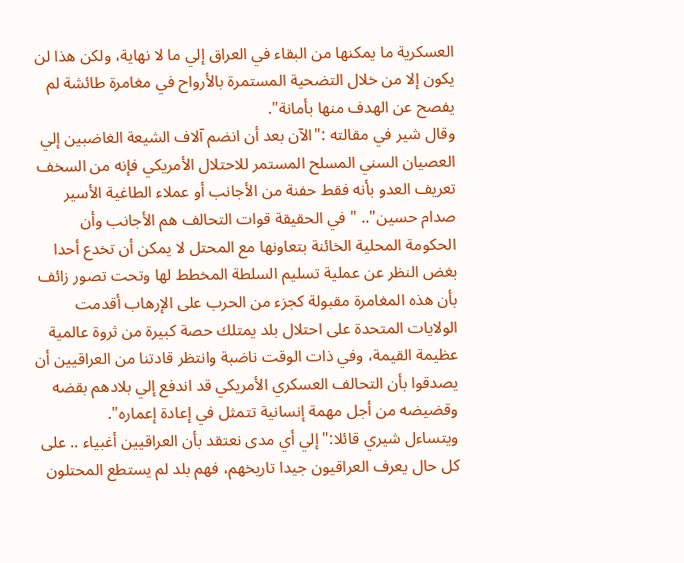العسكرية ما يمكنها من البقاء في العراق إلي ما لا نهاية، ولكن هذا لن يكون إلا من خلال التضحية المستمرة بالأرواح في مغامرة طائشة لم يفصح عن الهدف منها بأمانة".
وقال شير في مقالته :"الآن بعد أن انضم آلاف الشيعة الغاضبين إلي العصيان السني المسلح المستمر للاحتلال الأمريكي فإنه من السخف تعريف العدو بأنه فقط حفنة من الأجانب أو عملاء الطاغية الأسير صدام حسين".. "في الحقيقة قوات التحالف هم الأجانب وأن الحكومة المحلية الخائنة بتعاونها مع المحتل لا يمكن أن تخدع أحدا بغض النظر عن عملية تسليم السلطة المخطط لها وتحت تصور زائف بأن هذه المغامرة مقبولة كجزء من الحرب على الإرهاب أقدمت الولايات المتحدة على احتلال بلد يمتلك حصة كبيرة من ثروة عالمية عظيمة القيمة، وفي ذات الوقت ناضبة وانتظر قادتنا من العراقيين أن يصدقوا بأن التحالف العسكري الأمريكي قد اندفع إلي بلادهم بقضه وقضيضه من أجل مهمة إنسانية تتمثل في إعادة إعماره".
ويتساءل شيري قائلا:"إلي أي مدى نعتقد بأن العراقيين أغبياء .. على كل حال يعرف العراقيون جيدا تاريخهم، فهم بلد لم يستطع المحتلون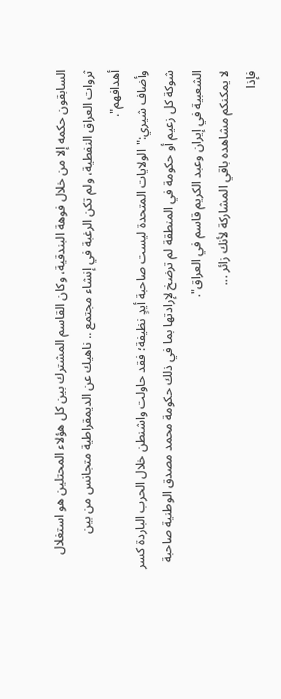السابقون حكمه إلا من خلال فوهة البندقية، وكان القاسم المشترك بين كل هؤلاء المحتلين هو استغلال ثروات العراق النفطية، ولم تكن الرغبة في إنشاء مجتمع .. ناهيك عن الديمقراطية متجانس من بين أهدافهم".
وأضاف شيري:"الولايات المتحدة ليست صاحبة أيدٍ نظيفة؛ فقد حاولت واشنطن خلال الحرب الباردة كسر شوكة كل زعيم أو حكومة في المنطقة لم ترضخ لإرادتها بما في ذلك حكومة محمد مصدق الوطنية صاحبة الشعبية في إيران وعبد الكريم قاسم في العراق".
لا يمكنكم مشاهده باقي المشاركة لأنك زائر ...
فإذا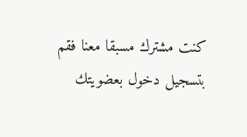كنت مشترك مسبقا معنا فقم بتسجيل دخول بعضويتك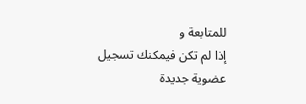للمتابعة و
إذا لم تكن فيمكنك تسجيل عضوية جديدة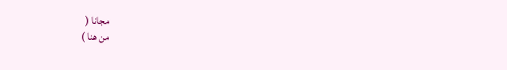مجانا (
من هنا )